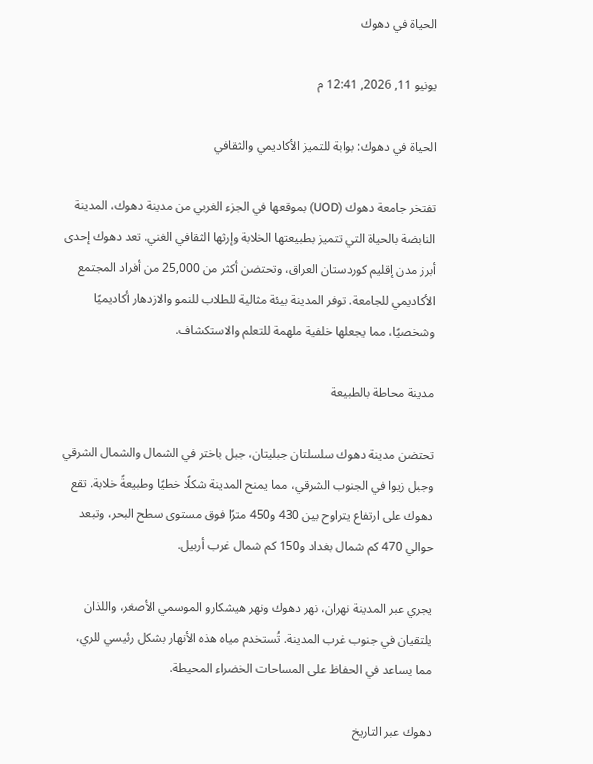الحياة في دهوك

يونيو 11, 2026, 12:41 م

الحياة في دهوك: بوابة للتميز الأكاديمي والثقافي

تفتخر جامعة دهوك (UOD) بموقعها في الجزء الغربي من مدينة دهوك، المدينة النابضة بالحياة التي تتميز بطبيعتها الخلابة وإرثها الثقافي الغني. تعد دهوك إحدى أبرز مدن إقليم كوردستان العراق، وتحتضن أكثر من 25,000 من أفراد المجتمع الأكاديمي للجامعة. توفر المدينة بيئة مثالية للطلاب للنمو والازدهار أكاديميًا وشخصيًا، مما يجعلها خلفية ملهمة للتعلم والاستكشاف.

مدينة محاطة بالطبيعة

تحتضن مدينة دهوك سلسلتان جبليتان، جبل باختر في الشمال والشمال الشرقي وجبل زيوا في الجنوب الشرقي، مما يمنح المدينة شكلًا خطيًا وطبيعةً خلابة. تقع دهوك على ارتفاع يتراوح بين 430 و450 مترًا فوق مستوى سطح البحر، وتبعد حوالي 470 كم شمال بغداد و150 كم شمال غرب أربيل.

يجري عبر المدينة نهران، نهر دهوك ونهر هيشكارو الموسمي الأصغر، واللذان يلتقيان في جنوب غرب المدينة. تُستخدم مياه هذه الأنهار بشكل رئيسي للري، مما يساعد في الحفاظ على المساحات الخضراء المحيطة.

دهوك عبر التاريخ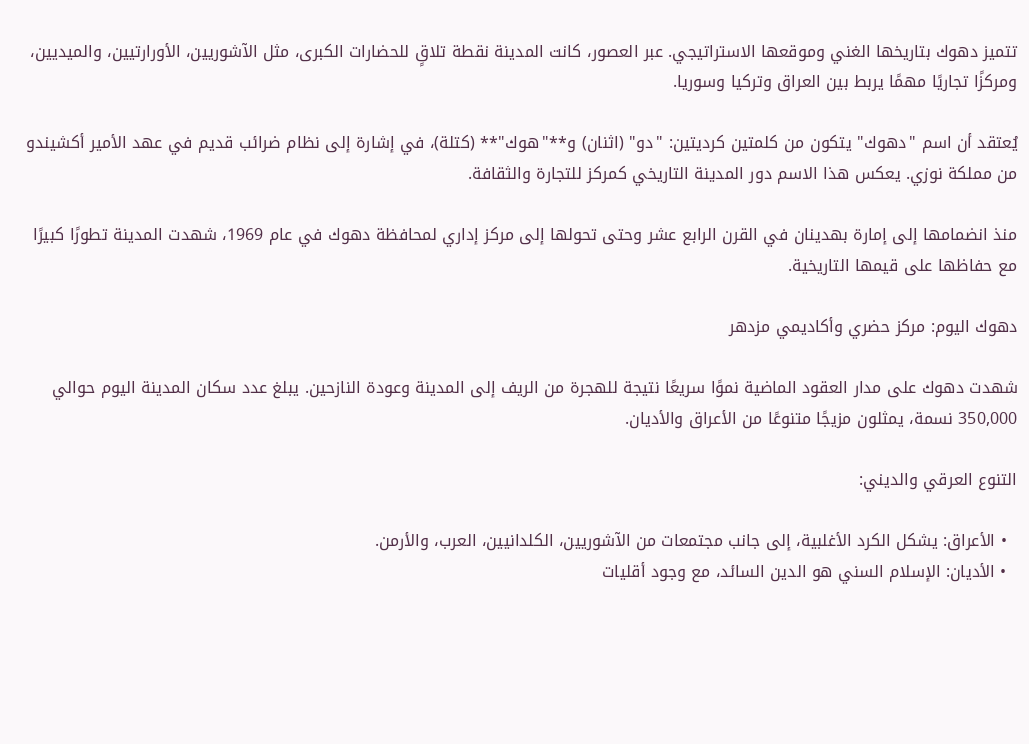تتميز دهوك بتاريخها الغني وموقعها الاستراتيجي. عبر العصور، كانت المدينة نقطة تلاقٍ للحضارات الكبرى، مثل الآشوريين، الأورارتيين، والميديين، ومركزًا تجاريًا مهمًا يربط بين العراق وتركيا وسوريا.

يُعتقد أن اسم "دهوك" يتكون من كلمتين كرديتين: "دو" (اثنان) و**"هوك"** (كتلة)، في إشارة إلى نظام ضرائب قديم في عهد الأمير أكشيندو من مملكة نوزي. يعكس هذا الاسم دور المدينة التاريخي كمركز للتجارة والثقافة.

منذ انضمامها إلى إمارة بهدينان في القرن الرابع عشر وحتى تحولها إلى مركز إداري لمحافظة دهوك في عام 1969، شهدت المدينة تطورًا كبيرًا مع حفاظها على قيمها التاريخية.

دهوك اليوم: مركز حضري وأكاديمي مزدهر

شهدت دهوك على مدار العقود الماضية نموًا سريعًا نتيجة للهجرة من الريف إلى المدينة وعودة النازحين. يبلغ عدد سكان المدينة اليوم حوالي 350,000 نسمة، يمثلون مزيجًا متنوعًا من الأعراق والأديان.

التنوع العرقي والديني:

  • الأعراق: يشكل الكرد الأغلبية، إلى جانب مجتمعات من الآشوريين، الكلدانيين، العرب، والأرمن.
  • الأديان: الإسلام السني هو الدين السائد، مع وجود أقليات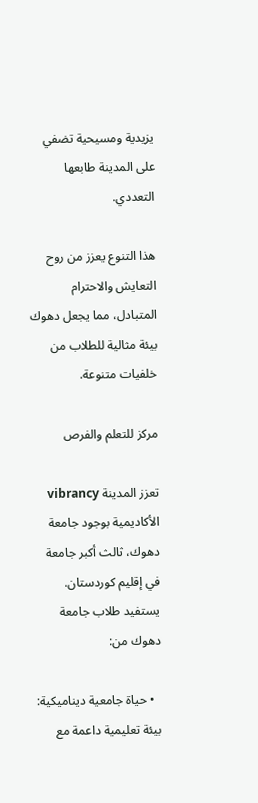يزيدية ومسيحية تضفي على المدينة طابعها التعددي.

هذا التنوع يعزز من روح التعايش والاحترام المتبادل، مما يجعل دهوك بيئة مثالية للطلاب من خلفيات متنوعة.

مركز للتعلم والفرص

تعزز المدينة vibrancy الأكاديمية بوجود جامعة دهوك، ثالث أكبر جامعة في إقليم كوردستان. يستفيد طلاب جامعة دهوك من:

  • حياة جامعية ديناميكية: بيئة تعليمية داعمة مع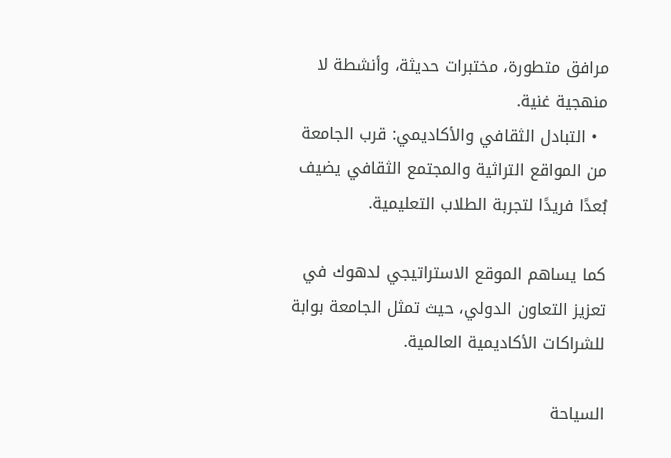مرافق متطورة، مختبرات حديثة، وأنشطة لا منهجية غنية.
  • التبادل الثقافي والأكاديمي: قرب الجامعة من المواقع التراثية والمجتمع الثقافي يضيف بُعدًا فريدًا لتجربة الطلاب التعليمية.

كما يساهم الموقع الاستراتيجي لدهوك في تعزيز التعاون الدولي، حيث تمثل الجامعة بوابة للشراكات الأكاديمية العالمية.

السياحة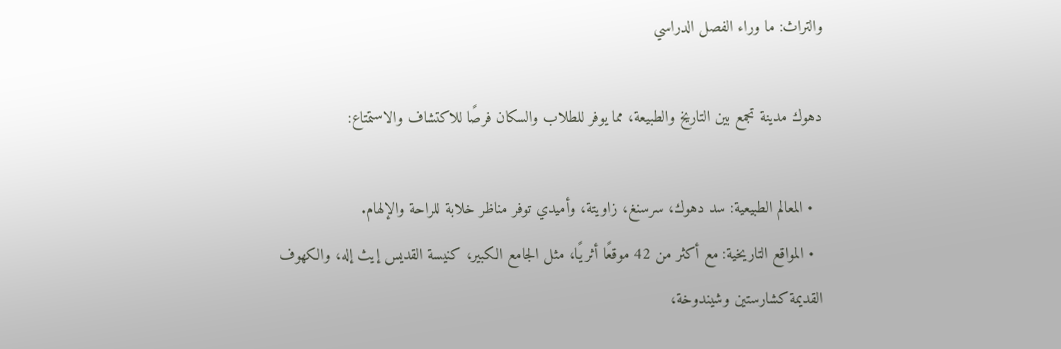والتراث: ما وراء الفصل الدراسي

دهوك مدينة تجمع بين التاريخ والطبيعة، مما يوفر للطلاب والسكان فرصًا للاكتشاف والاستمتاع:

  • المعالم الطبيعية: سد دهوك، سرسنغ، زاويتة، وأميدي توفر مناظر خلابة للراحة والإلهام.
  • المواقع التاريخية: مع أكثر من 42 موقعًا أثريًا، مثل الجامع الكبير، كنيسة القديس إيث إله، والكهوف القديمة كشارستين وشيندوخة،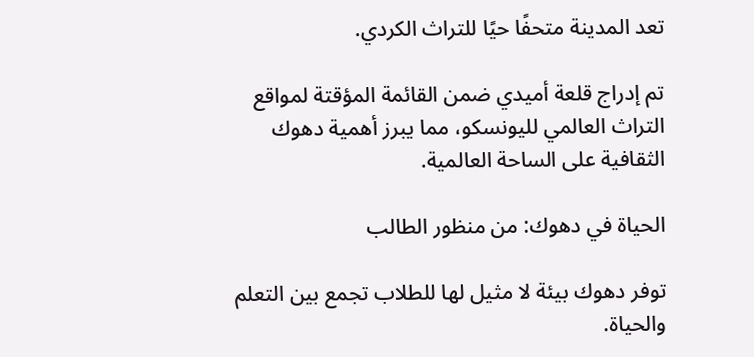تعد المدينة متحفًا حيًا للتراث الكردي.

تم إدراج قلعة أميدي ضمن القائمة المؤقتة لمواقع التراث العالمي لليونسكو، مما يبرز أهمية دهوك الثقافية على الساحة العالمية.

الحياة في دهوك: من منظور الطالب

توفر دهوك بيئة لا مثيل لها للطلاب تجمع بين التعلم والحياة.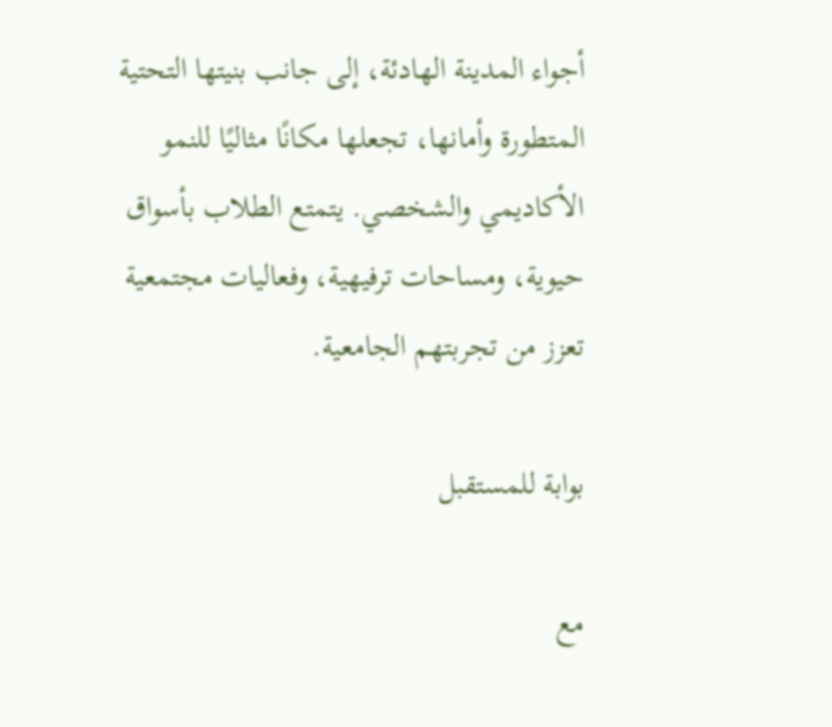أجواء المدينة الهادئة، إلى جانب بنيتها التحتية المتطورة وأمانها، تجعلها مكانًا مثاليًا للنمو الأكاديمي والشخصي. يتمتع الطلاب بأسواق حيوية، ومساحات ترفيهية، وفعاليات مجتمعية تعزز من تجربتهم الجامعية.

بوابة للمستقبل

مع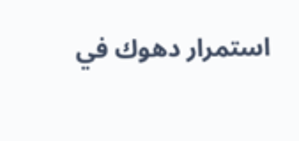استمرار دهوك في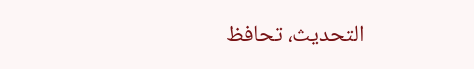التحديث، تحافظ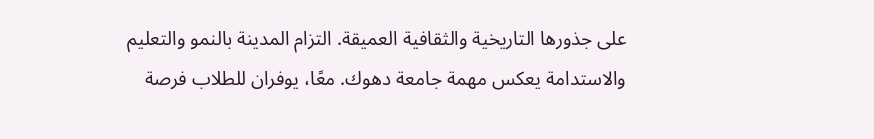على جذورها التاريخية والثقافية العميقة. التزام المدينة بالنمو والتعليم والاستدامة يعكس مهمة جامعة دهوك. معًا، يوفران للطلاب فرصة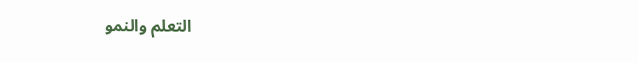التعلم والنمو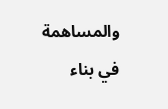والمساهمة في بناء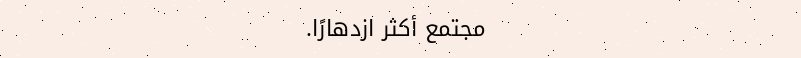مجتمع أكثر ازدهارًا.